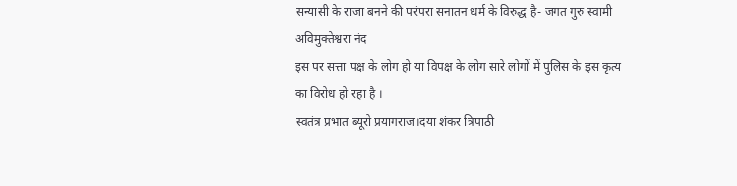सन्यासी के राजा बनने की परंपरा सनातन धर्म के विरुद्ध है- जगत गुरु स्वामी अविमुक्तेश्वरा नंद
इस पर सत्ता पक्ष के लोग हो या विपक्ष के लोग सारे लोगों में पुलिस के इस कृत्य का विरोध हो रहा है ।
स्वतंत्र प्रभात ब्यूरो प्रयागराज।दया शंकर त्रिपाठी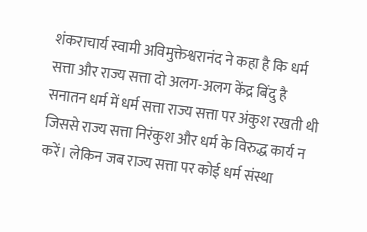शंकराचार्य स्वामी अविमुक्तेश्वरानंद ने कहा है कि धर्म सत्ता और राज्य सत्ता दो अलग-अलग केंद्र बिंदु है सनातन धर्म में धर्म सत्ता राज्य सत्ता पर अंकुश रखती थी जिससे राज्य सत्ता निरंकुश और धर्म के विरुद्ध कार्य न करें। लेकिन जब राज्य सत्ता पर कोई धर्म संस्था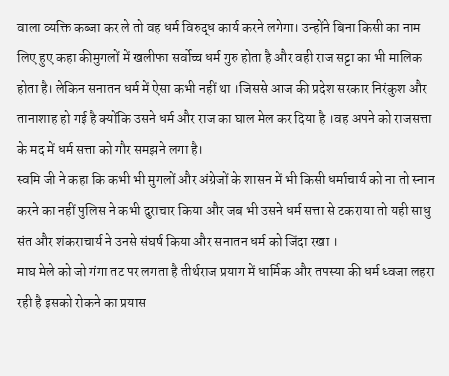वाला व्यक्ति कब्जा कर ले तो वह धर्म विरुद्ध कार्य करने लगेगा। उन्होंने बिना किसी का नाम लिए हुए कहा कीमुगलों में खलीफा सर्वोच्च धर्म गुरु होता है और वही राज सट्टा का भी मालिक होता है। लेकिन सनातन धर्म में ऐसा कभी नहीं था ।जिससे आज की प्रदेश सरकार निरंकुश और तानाशाह हो गई है क्योंकि उसने धर्म और राज का घाल मेल कर दिया है ।वह अपने को राजसत्ता के मद में धर्म सत्ता को गौर समझने लगा है।
स्वमि जी ने कहा कि कभी भी मुगलों और अंग्रेजों के शासन में भी किसी धर्माचार्य को ना तो स्नान करने का नहीं पुलिस ने कभी दुराचार किया और जब भी उसने धर्म सत्ता से टकराया तो यही साधु संत और शंकराचार्य ने उनसे संघर्ष किया और सनातन धर्म को जिंदा रखा ।
माघ मेले को जो गंगा तट पर लगता है तीर्थराज प्रयाग में धार्मिक और तपस्या की धर्म ध्वजा लहरा रही है इसको रोकने का प्रयास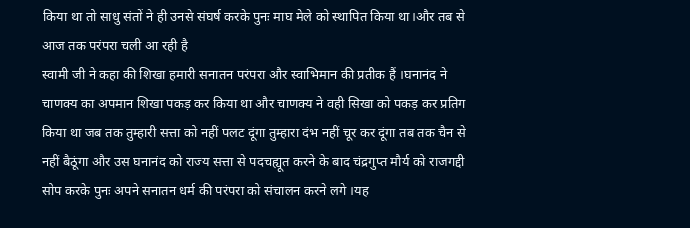किया था तो साधु संतों ने ही उनसे संघर्ष करके पुनः माघ मेले को स्थापित किया था।और तब से आज तक परंपरा चली आ रही है
स्वामी जी ने कहा की शिखा हमारी सनातन परंपरा और स्वाभिमान की प्रतीक हैं ।घनानंद ने चाणक्य का अपमान शिखा पकड़ कर किया था और चाणक्य ने वही सिखा को पकड़ कर प्रतिग किया था जब तक तुम्हारी सत्ता को नहीं पलट दूंगा तुम्हारा दंभ नहीं चूर कर दूंगा तब तक चैन से नहीं बैठूंगा और उस घनानंद को राज्य सत्ता से पदचह्यूत करने के बाद चंद्रगुप्त मौर्य को राजगद्दी सोप करके पुनः अपने सनातन धर्म की परंपरा को संचालन करने लगे ।यह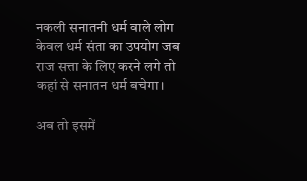नकली सनातनी धर्म वाले लोग केवल धर्म संता का उपयोग जब राज सत्ता के लिए करने लगे तो कहां से सनातन धर्म बचेगा।

अब तो इसमें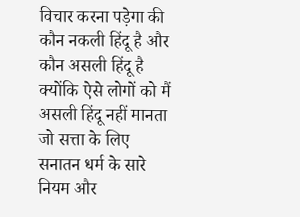विचार करना पड़ेगा की कौन नकली हिंदू है और कौन असली हिंदू है क्योंकि ऐसे लोगों को मैं असली हिंदू नहीं मानता जो सत्ता के लिए सनातन धर्म के सारे नियम और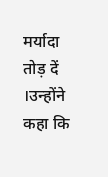मर्यादा तोड़ दें ।उन्होंने कहा कि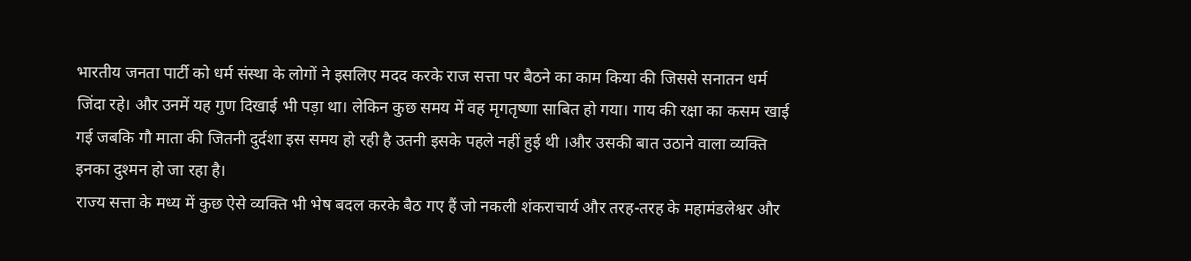भारतीय जनता पार्टी को धर्म संस्था के लोगों ने इसलिए मदद करके राज सत्ता पर बैठने का काम किया की जिससे सनातन धर्म जिंदा रहे। और उनमें यह गुण दिखाई भी पड़ा था। लेकिन कुछ समय में वह मृगतृष्णा साबित हो गया। गाय की रक्षा का कसम खाई गई जबकि गौ माता की जितनी दुर्दशा इस समय हो रही है उतनी इसके पहले नहीं हुई थी ।और उसकी बात उठाने वाला व्यक्ति इनका दुश्मन हो जा रहा है।
राज्य सत्ता के मध्य में कुछ ऐसे व्यक्ति भी भेष बदल करके बैठ गए हैं जो नकली शंकराचार्य और तरह-तरह के महामंडलेश्वर और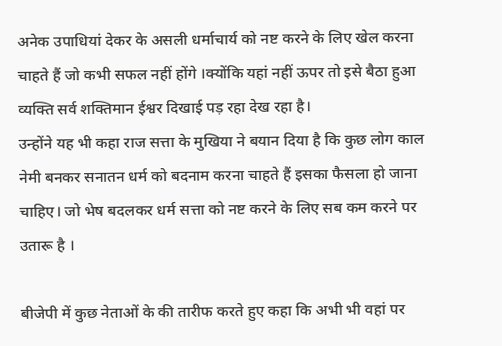अनेक उपाधियां देकर के असली धर्माचार्य को नष्ट करने के लिए खेल करना चाहते हैं जो कभी सफल नहीं होंगे ।क्योंकि यहां नहीं ऊपर तो इसे बैठा हुआ व्यक्ति सर्व शक्तिमान ईश्वर दिखाई पड़ रहा देख रहा है।
उन्होंने यह भी कहा राज सत्ता के मुखिया ने बयान दिया है कि कुछ लोग काल नेमी बनकर सनातन धर्म को बदनाम करना चाहते हैं इसका फैसला हो जाना चाहिए। जो भेष बदलकर धर्म सत्ता को नष्ट करने के लिए सब कम करने पर उतारू है ।

बीजेपी में कुछ नेताओं के की तारीफ करते हुए कहा कि अभी भी वहां पर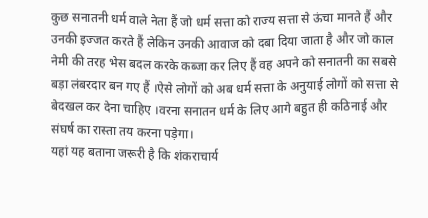कुछ सनातनी धर्म वाले नेता हैं जो धर्म सत्ता को राज्य सत्ता से ऊंचा मानते हैं और उनकी इज्जत करते हैं लेकिन उनकी आवाज को दबा दिया जाता है और जो काल नेमी की तरह भेस बदल करके कब्जा कर लिए हैं वह अपने को सनातनी का सबसे बड़ा लंबरदार बन गए हैं ।ऐसे लोगों को अब धर्म सत्ता के अनुयाई लोगों को सत्ता से बेदखल कर देना चाहिए ।वरना सनातन धर्म के लिए आगे बहुत ही कठिनाई और संघर्ष का रास्ता तय करना पड़ेगा।
यहां यह बताना जरूरी है कि शंकराचार्य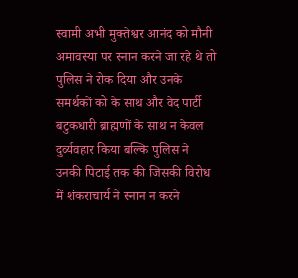स्वामी अभी मुक्तेश्वर आनंद को मौनी अमावस्या पर स्नान करने जा रहे थे तो पुलिस ने रोक दिया और उनके समर्थकों को के साथ और वेद पार्टी बटुकधारी ब्राह्मणों के साथ न केवल दुर्व्यवहार किया बल्कि पुलिस ने उनकी पिटाई तक की जिसकी विरोध में शंकराचार्य ने स्नान न करने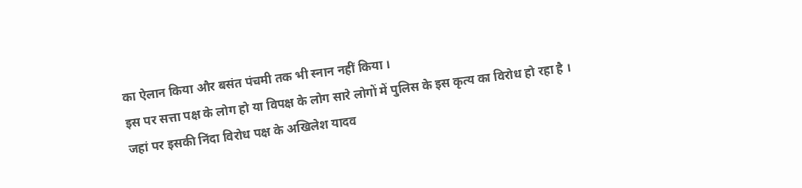का ऐलान किया और बसंत पंचमी तक भी स्नान नहीं किया ।
इस पर सत्ता पक्ष के लोग हो या विपक्ष के लोग सारे लोगों में पुलिस के इस कृत्य का विरोध हो रहा है ।
जहां पर इसकी निंदा विरोध पक्ष के अखिलेश यादव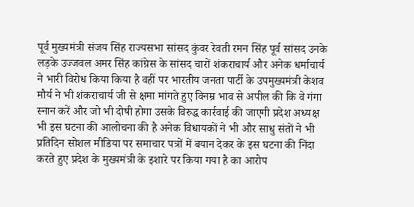पूर्व मुख्यमंत्री संजय सिंह राज्यसभा सांसद कुंवर रेवती रमन सिंह पूर्व सांसद उनके लड़के उज्जवल अमर सिंह कांग्रेस के सांसद चारों शंकराचार्य और अनेक धर्माचार्य ने भारी विरोध किया किया है वहीं पर भारतीय जनता पार्टी के उपमुख्यमंत्री केशव मौर्य ने भी शंकराचार्य जी से क्षमा मांगते हुए विनम्र भाव से अपील की कि वे गंगा स्नान करें और जो भी दोषी होगा उसके विरुद्ध कार्रवाई की जाएगी प्रदेश अध्यक्ष भी इस घटना की आलोचना की है अनेक विधायकों ने भी और साधु संतों ने भी प्रतिदिन सोशल मीडिया पर समाचार पत्रों में बयान देकर के इस घटना की निंदा करते हुए प्रदेश के मुख्यमंत्री के इशारे पर किया गया है का आरोप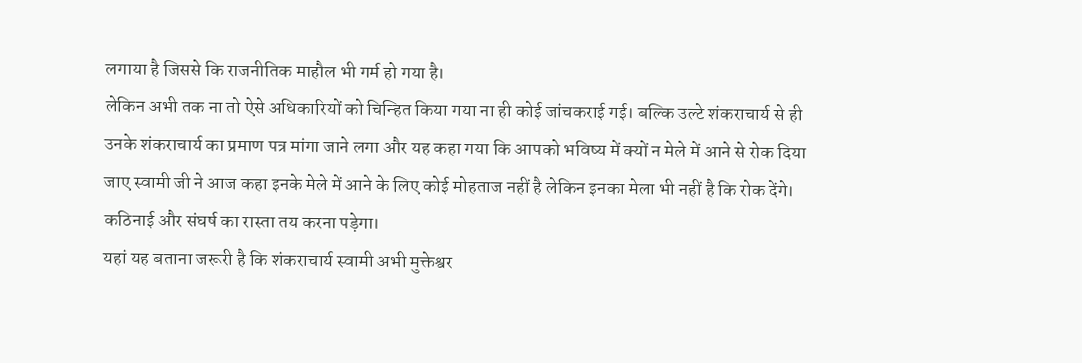लगाया है जिससे कि राजनीतिक माहौल भी गर्म हो गया है।
लेकिन अभी तक ना तो ऐसे अधिकारियों को चिन्हित किया गया ना ही कोई जांचकराई गई। बल्कि उल्टे शंकराचार्य से ही उनके शंकराचार्य का प्रमाण पत्र मांगा जाने लगा और यह कहा गया कि आपको भविष्य में क्यों न मेले में आने से रोक दिया जाए स्वामी जी ने आज कहा इनके मेले में आने के लिए कोई मोहताज नहीं है लेकिन इनका मेला भी नहीं है कि रोक देंगे।
कठिनाई और संघर्ष का रास्ता तय करना पड़ेगा।
यहां यह बताना जरूरी है कि शंकराचार्य स्वामी अभी मुक्तेश्वर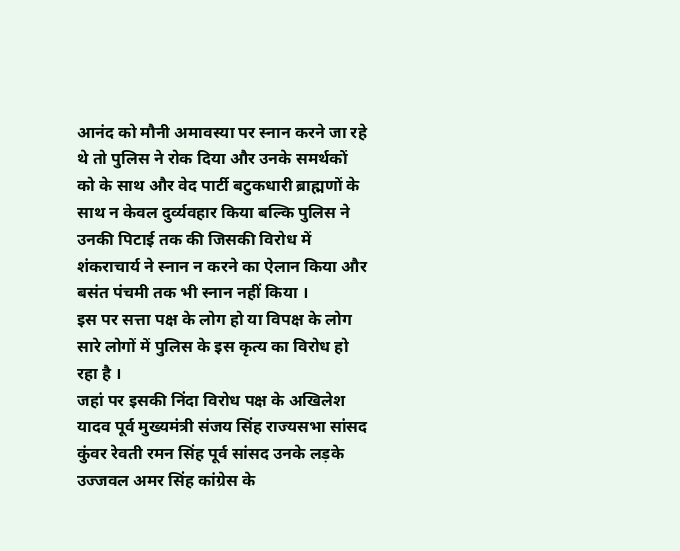आनंद को मौनी अमावस्या पर स्नान करने जा रहे थे तो पुलिस ने रोक दिया और उनके समर्थकों को के साथ और वेद पार्टी बटुकधारी ब्राह्मणों के साथ न केवल दुर्व्यवहार किया बल्कि पुलिस ने उनकी पिटाई तक की जिसकी विरोध में शंकराचार्य ने स्नान न करने का ऐलान किया और बसंत पंचमी तक भी स्नान नहीं किया ।
इस पर सत्ता पक्ष के लोग हो या विपक्ष के लोग सारे लोगों में पुलिस के इस कृत्य का विरोध हो रहा है ।
जहां पर इसकी निंदा विरोध पक्ष के अखिलेश यादव पूर्व मुख्यमंत्री संजय सिंह राज्यसभा सांसद कुंवर रेवती रमन सिंह पूर्व सांसद उनके लड़के उज्जवल अमर सिंह कांग्रेस के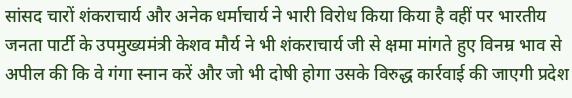सांसद चारों शंकराचार्य और अनेक धर्माचार्य ने भारी विरोध किया किया है वहीं पर भारतीय जनता पार्टी के उपमुख्यमंत्री केशव मौर्य ने भी शंकराचार्य जी से क्षमा मांगते हुए विनम्र भाव से अपील की कि वे गंगा स्नान करें और जो भी दोषी होगा उसके विरुद्ध कार्रवाई की जाएगी प्रदेश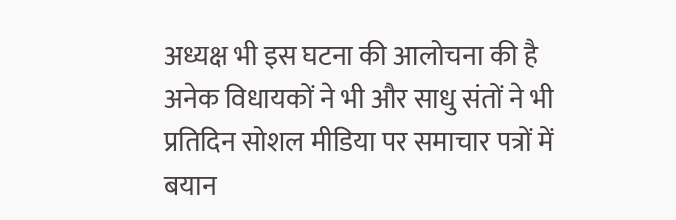अध्यक्ष भी इस घटना की आलोचना की है अनेक विधायकों ने भी और साधु संतों ने भी प्रतिदिन सोशल मीडिया पर समाचार पत्रों में बयान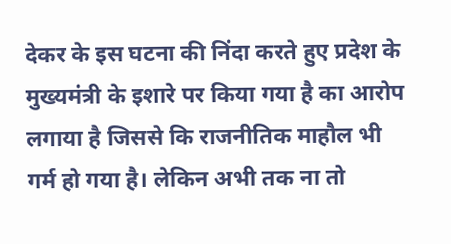देकर के इस घटना की निंदा करते हुए प्रदेश के मुख्यमंत्री के इशारे पर किया गया है का आरोप लगाया है जिससे कि राजनीतिक माहौल भी गर्म हो गया है। लेकिन अभी तक ना तो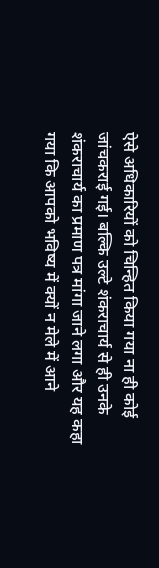ऐसे अधिकारियों को चिन्हित किया गया ना ही कोई जांचकराई गई। बल्कि उल्टे शंकराचार्य से ही उनके शंकराचार्य का प्रमाण पत्र मांगा जाने लगा और यह कहा गया कि आपको भविष्य में क्यों न मेले में आने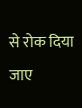से रोक दिया जाए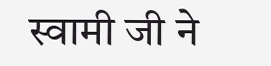स्वामी जी ने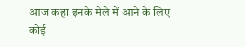आज कहा इनके मेले में आने के लिए कोई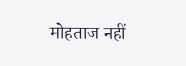मोहताज नहीं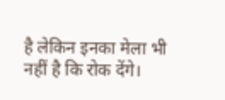है लेकिन इनका मेला भी नहीं है कि रोक देंगे।